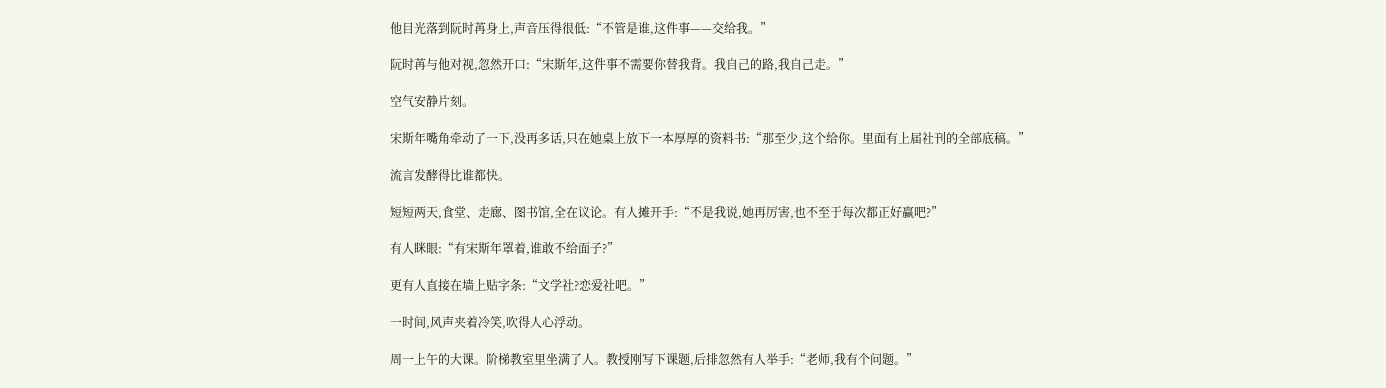他目光落到阮时苒身上,声音压得很低:“不管是谁,这件事——交给我。”

阮时苒与他对视,忽然开口:“宋斯年,这件事不需要你替我背。我自己的路,我自己走。”

空气安静片刻。

宋斯年嘴角牵动了一下,没再多话,只在她桌上放下一本厚厚的资料书:“那至少,这个给你。里面有上届社刊的全部底稿。”

流言发酵得比谁都快。

短短两天,食堂、走廊、图书馆,全在议论。有人摊开手:“不是我说,她再厉害,也不至于每次都正好赢吧?”

有人眯眼:“有宋斯年罩着,谁敢不给面子?”

更有人直接在墙上贴字条:“文学社?恋爱社吧。”

一时间,风声夹着冷笑,吹得人心浮动。

周一上午的大课。阶梯教室里坐满了人。教授刚写下课题,后排忽然有人举手:“老师,我有个问题。”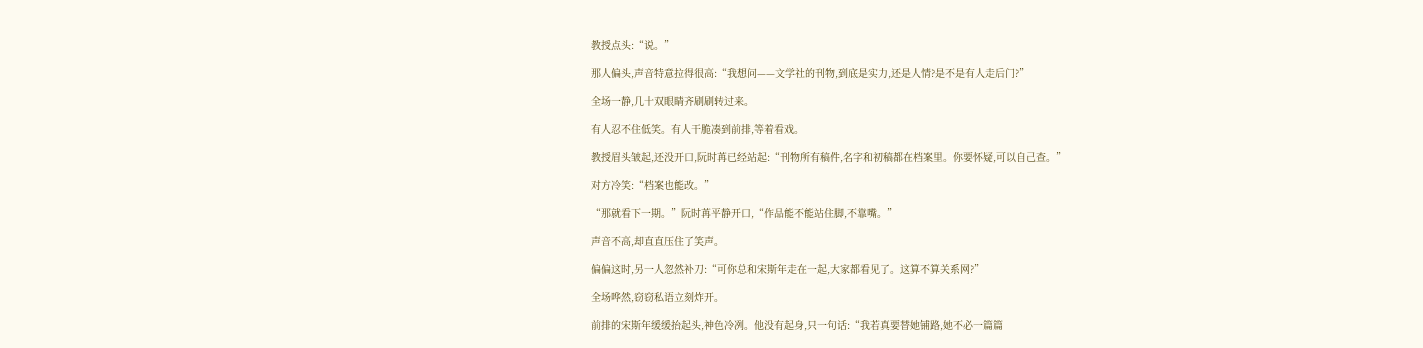教授点头:“说。”

那人偏头,声音特意拉得很高:“我想问——文学社的刊物,到底是实力,还是人情?是不是有人走后门?”

全场一静,几十双眼睛齐刷刷转过来。

有人忍不住低笑。有人干脆凑到前排,等着看戏。

教授眉头皱起,还没开口,阮时苒已经站起:“刊物所有稿件,名字和初稿都在档案里。你要怀疑,可以自己查。”

对方冷笑:“档案也能改。”

“那就看下一期。”阮时苒平静开口,“作品能不能站住脚,不靠嘴。”

声音不高,却直直压住了笑声。

偏偏这时,另一人忽然补刀:“可你总和宋斯年走在一起,大家都看见了。这算不算关系网?”

全场哗然,窃窃私语立刻炸开。

前排的宋斯年缓缓抬起头,神色冷冽。他没有起身,只一句话:“我若真要替她铺路,她不必一篇篇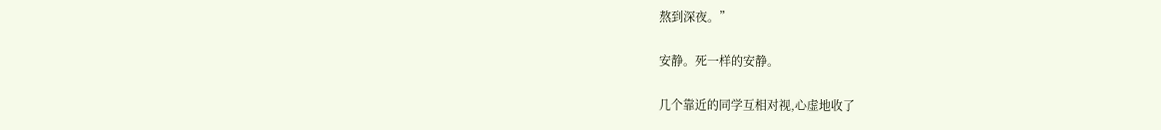熬到深夜。”

安静。死一样的安静。

几个靠近的同学互相对视,心虚地收了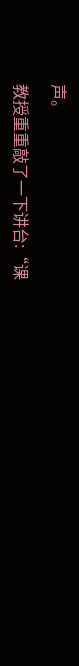声。

教授重重敲了一下讲台:“课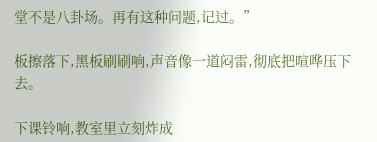堂不是八卦场。再有这种问题,记过。”

板擦落下,黑板刷刷响,声音像一道闷雷,彻底把喧哗压下去。

下课铃响,教室里立刻炸成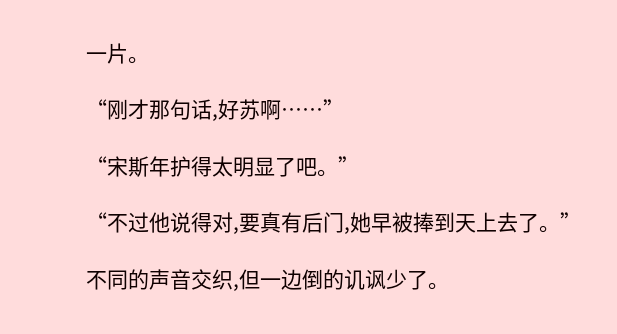一片。

“刚才那句话,好苏啊……”

“宋斯年护得太明显了吧。”

“不过他说得对,要真有后门,她早被捧到天上去了。”

不同的声音交织,但一边倒的讥讽少了。